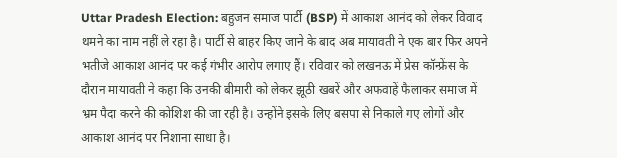Uttar Pradesh Election: बहुजन समाज पार्टी (BSP) में आकाश आनंद को लेकर विवाद थमने का नाम नहीं ले रहा है। पार्टी से बाहर किए जाने के बाद अब मायावती ने एक बार फिर अपने भतीजे आकाश आनंद पर कई गंभीर आरोप लगाए हैं। रविवार को लखनऊ में प्रेस कॉन्फ्रेंस के दौरान मायावती ने कहा कि उनकी बीमारी को लेकर झूठी खबरें और अफवाहें फैलाकर समाज में भ्रम पैदा करने की कोशिश की जा रही है। उन्होंने इसके लिए बसपा से निकाले गए लोगों और आकाश आनंद पर निशाना साधा है।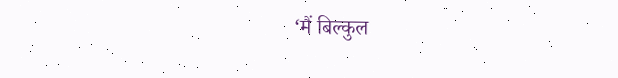‘मैं बिल्कुल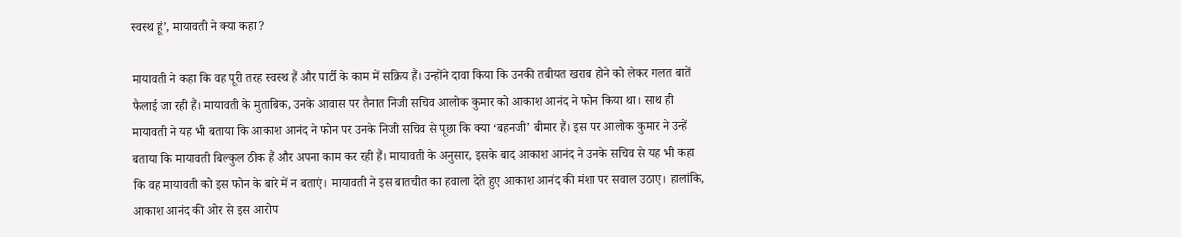स्वस्थ हूं’, मायावती ने क्या कहा?

मायावती ने कहा कि वह पूरी तरह स्वस्थ हैं और पार्टी के काम में सक्रिय हैं। उन्होंने दावा किया कि उनकी तबीयत खराब होने को लेकर गलत बातें फैलाई जा रही हैं। मायावती के मुताबिक, उनके आवास पर तैनात निजी सचिव आलोक कुमार को आकाश आनंद ने फोन किया था। साथ ही मायावती ने यह भी बताया कि आकाश आनंद ने फोन पर उनके निजी सचिव से पूछा कि क्या ‘बहनजी’ बीमार हैं। इस पर आलोक कुमार ने उन्हें बताया कि मायावती बिल्कुल ठीक हैं और अपना काम कर रही हैं। मायावती के अनुसार, इसके बाद आकाश आनंद ने उनके सचिव से यह भी कहा कि वह मायावती को इस फोन के बारे में न बताएं। मायावती ने इस बातचीत का हवाला देते हुए आकाश आनंद की मंशा पर सवाल उठाए। हालांकि, आकाश आनंद की ओर से इस आरोप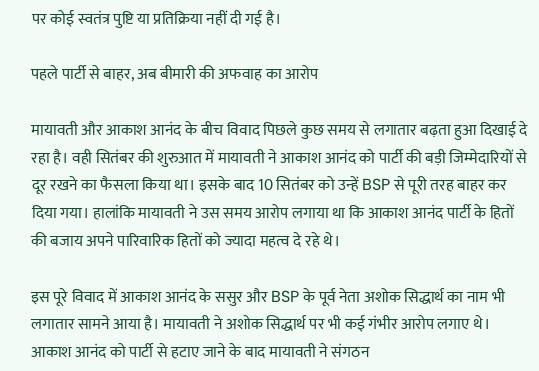पर कोई स्वतंत्र पुष्टि या प्रतिक्रिया नहीं दी गई है।

पहले पार्टी से बाहर, अब बीमारी की अफवाह का आरोप

मायावती और आकाश आनंद के बीच विवाद पिछले कुछ समय से लगातार बढ़ता हुआ दिखाई दे रहा है। वही सितंबर की शुरुआत में मायावती ने आकाश आनंद को पार्टी की बड़ी जिम्मेदारियों से दूर रखने का फैसला किया था। इसके बाद 10 सितंबर को उन्हें BSP से पूरी तरह बाहर कर दिया गया। हालांकि मायावती ने उस समय आरोप लगाया था कि आकाश आनंद पार्टी के हितों की बजाय अपने पारिवारिक हितों को ज्यादा महत्व दे रहे थे।

इस पूरे विवाद में आकाश आनंद के ससुर और BSP के पूर्व नेता अशोक सिद्धार्थ का नाम भी लगातार सामने आया है। मायावती ने अशोक सिद्धार्थ पर भी कई गंभीर आरोप लगाए थे। आकाश आनंद को पार्टी से हटाए जाने के बाद मायावती ने संगठन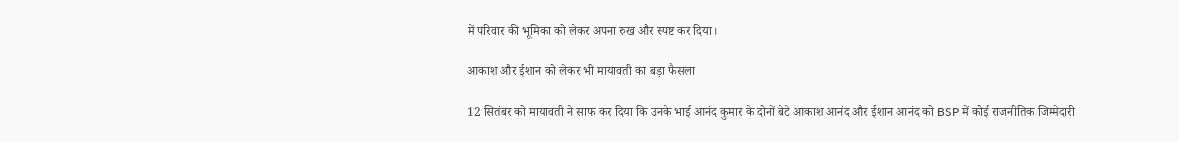में परिवार की भूमिका को लेकर अपना रुख और स्पष्ट कर दिया।

आकाश और ईशान को लेकर भी मायावती का बड़ा फैसला

12 सितंबर को मायावती ने साफ कर दिया कि उनके भाई आनंद कुमार के दोनों बेटे आकाश आनंद और ईशान आनंद को BSP में कोई राजनीतिक जिम्मेदारी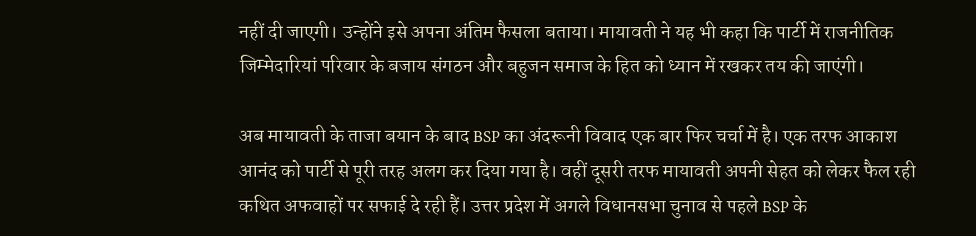नहीं दी जाएगी। उन्होंने इसे अपना अंतिम फैसला बताया। मायावती ने यह भी कहा कि पार्टी में राजनीतिक जिम्मेदारियां परिवार के बजाय संगठन और बहुजन समाज के हित को ध्यान में रखकर तय की जाएंगी।

अब मायावती के ताजा बयान के बाद BSP का अंदरूनी विवाद एक बार फिर चर्चा में है। एक तरफ आकाश आनंद को पार्टी से पूरी तरह अलग कर दिया गया है। वहीं दूसरी तरफ मायावती अपनी सेहत को लेकर फैल रही कथित अफवाहों पर सफाई दे रही हैं। उत्तर प्रदेश में अगले विधानसभा चुनाव से पहले BSP के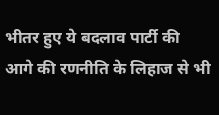भीतर हुए ये बदलाव पार्टी की आगे की रणनीति के लिहाज से भी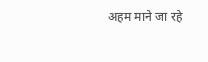अहम माने जा रहे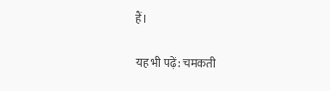हैं।

यह भी पढ़ें: चमकती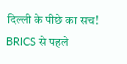दिल्ली के पीछे का सच! BRICS से पहले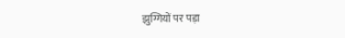झुग्गियों पर पड़ा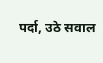पर्दा, उठे सवाल